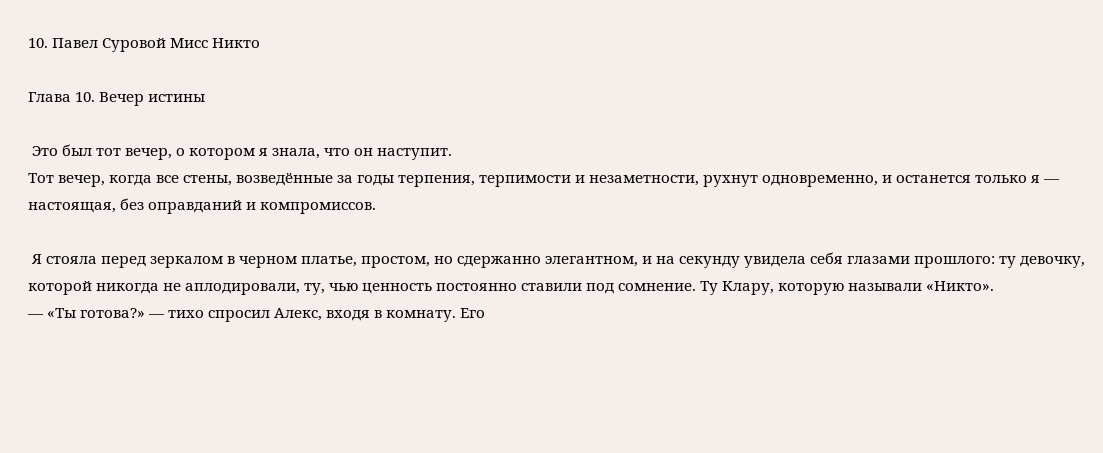10. Павел Суровой Мисс Никто

Глава 10. Вечер истины

 Это был тот вечер, о котором я знала, что он наступит.
Тот вечер, когда все стены, возведённые за годы терпения, терпимости и незаметности, рухнут одновременно, и останется только я — настоящая, без оправданий и компромиссов.

 Я стояла перед зеркалом в черном платье, простом, но сдержанно элегантном, и на секунду увидела себя глазами прошлого: ту девочку, которой никогда не аплодировали, ту, чью ценность постоянно ставили под сомнение. Ту Клару, которую называли «Никто».
— «Ты готова?» — тихо спросил Алекс, входя в комнату. Его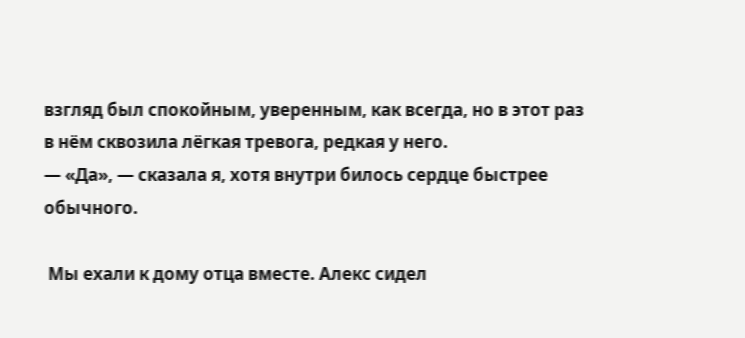взгляд был спокойным, уверенным, как всегда, но в этот раз в нём сквозила лёгкая тревога, редкая у него.
— «Да», — сказала я, хотя внутри билось сердце быстрее обычного.

 Мы ехали к дому отца вместе. Алекс сидел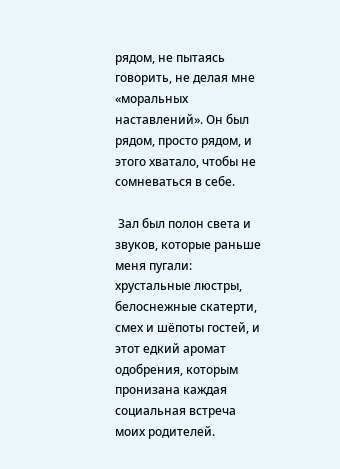рядом, не пытаясь говорить, не делая мне «моральных наставлений». Он был рядом, просто рядом, и этого хватало, чтобы не сомневаться в себе.

 Зал был полон света и звуков, которые раньше меня пугали: хрустальные люстры, белоснежные скатерти, смех и шёпоты гостей, и этот едкий аромат одобрения, которым пронизана каждая социальная встреча моих родителей.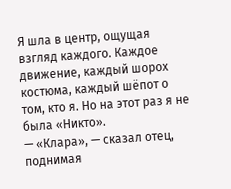Я шла в центр, ощущая взгляд каждого. Каждое движение, каждый шорох костюма, каждый шёпот о том, кто я. Но на этот раз я не была «Никто».
— «Клара», — сказал отец, поднимая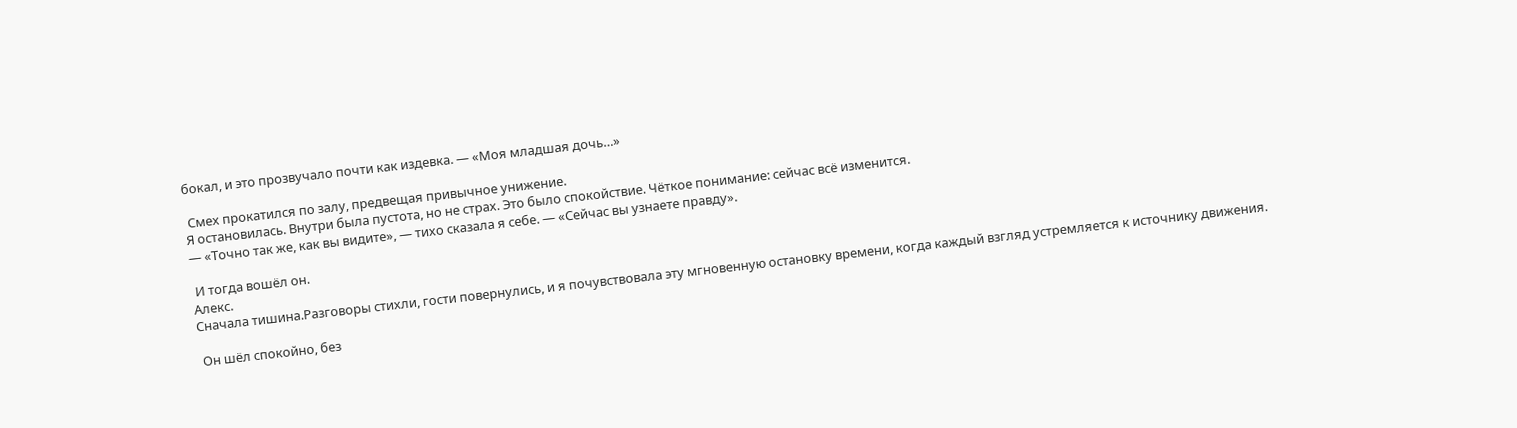бокал, и это прозвучало почти как издевка. — «Моя младшая дочь…»

 Смех прокатился по залу, предвещая привычное унижение.
Я остановилась. Внутри была пустота, но не страх. Это было спокойствие. Чёткое понимание: сейчас всё изменится.
— «Точно так же, как вы видите», — тихо сказала я себе. — «Сейчас вы узнаете правду».

 И тогда вошёл он.
Алекс.
Сначала тишина.Разговоры стихли, гости повернулись, и я почувствовала эту мгновенную остановку времени, когда каждый взгляд устремляется к источнику движения.

 Он шёл спокойно, без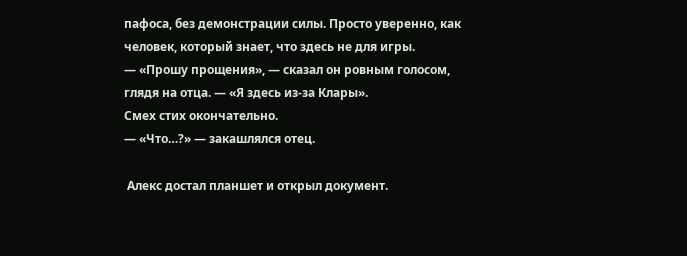пафоса, без демонстрации силы. Просто уверенно, как человек, который знает, что здесь не для игры.
— «Прошу прощения», — сказал он ровным голосом, глядя на отца. — «Я здесь из-за Клары».
Смех стих окончательно.
— «Что…?» — закашлялся отец.

 Алекс достал планшет и открыл документ.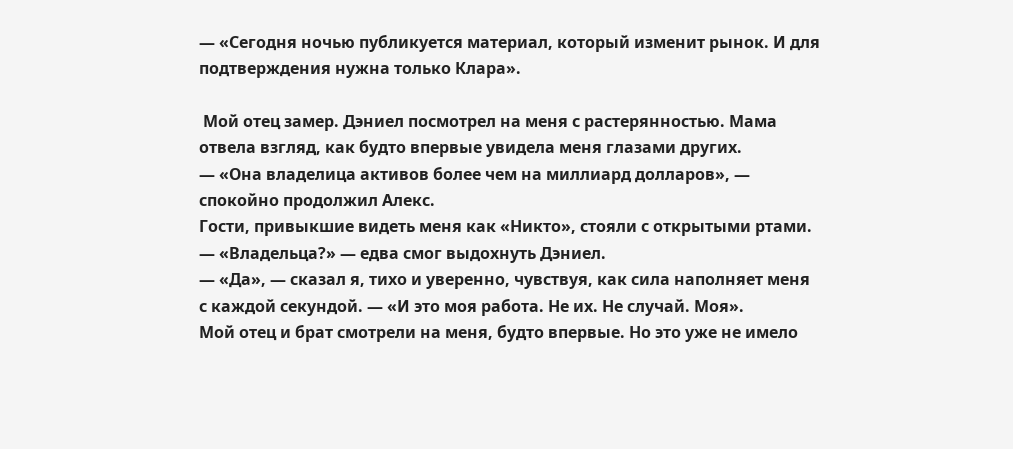— «Сегодня ночью публикуется материал, который изменит рынок. И для подтверждения нужна только Клара».

 Мой отец замер. Дэниел посмотрел на меня с растерянностью. Мама отвела взгляд, как будто впервые увидела меня глазами других.
— «Она владелица активов более чем на миллиард долларов», — спокойно продолжил Алекс.
Гости, привыкшие видеть меня как «Никто», стояли с открытыми ртами.
— «Владельца?» — едва смог выдохнуть Дэниел.
— «Да», — сказал я, тихо и уверенно, чувствуя, как сила наполняет меня с каждой секундой. — «И это моя работа. Не их. Не случай. Моя».
Мой отец и брат смотрели на меня, будто впервые. Но это уже не имело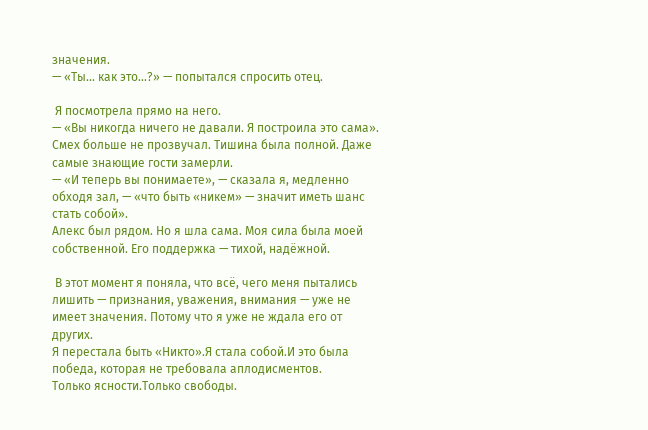значения.
— «Ты… как это…?» — попытался спросить отец.

 Я посмотрела прямо на него.
— «Вы никогда ничего не давали. Я построила это сама».
Смех больше не прозвучал. Тишина была полной. Даже самые знающие гости замерли.
— «И теперь вы понимаете», — сказала я, медленно обходя зал, — «что быть «никем» — значит иметь шанс стать собой».
Алекс был рядом. Но я шла сама. Моя сила была моей собственной. Его поддержка — тихой, надёжной.

 В этот момент я поняла, что всё, чего меня пытались лишить — признания, уважения, внимания — уже не имеет значения. Потому что я уже не ждала его от других.
Я перестала быть «Никто».Я стала собой.И это была победа, которая не требовала аплодисментов.
Только ясности.Только свободы.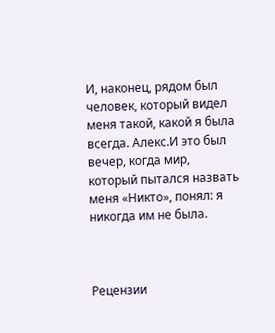И, наконец, рядом был человек, который видел меня такой, какой я была всегда. Алекс.И это был вечер, когда мир, который пытался назвать меня «Никто», понял: я никогда им не была.



Рецензии